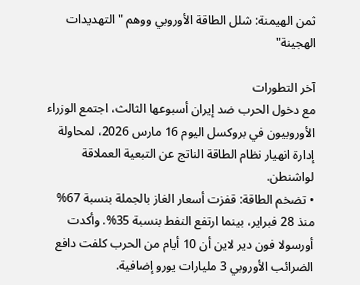ثمن الهيمنة: شلل الطاقة الأوروبي ووهم "التهديدات الهجينة"

آخر التطورات
مع دخول الحرب ضد إيران أسبوعها الثالث، اجتمع الوزراء الأوروبيون في بروكسل اليوم 16 مارس 2026، لمحاولة إدارة انهيار نظام الطاقة الناتج عن التبعية العملاقة لواشنطن.
• تضخم الطاقة: قفزت أسعار الغاز بالجملة بنسبة 67% منذ 28 فبراير، بينما ارتفع النفط بنسبة 35%. وأكدت أورسولا فون دير لاين أن 10 أيام من الحرب كلفت دافع الضرائب الأوروبي 3 مليارات يورو إضافية.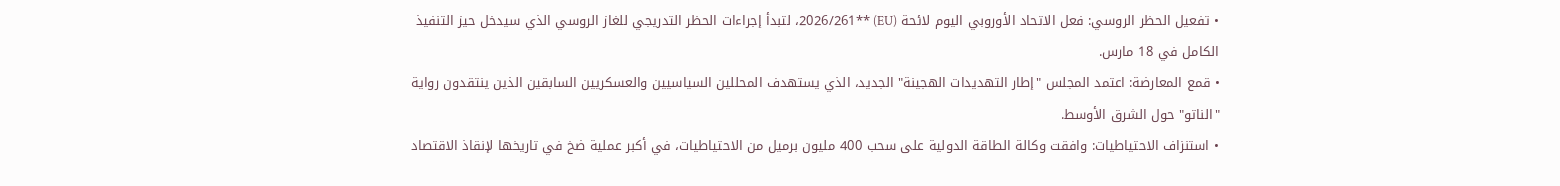• تفعيل الحظر الروسي: فعل الاتحاد الأوروبي اليوم لائحة (EU) **2026/261، لتبدأ إجراءات الحظر التدريجي للغاز الروسي الذي سيدخل حيز التنفيذ الكامل في 18 مارس.
• قمع المعارضة: اعتمد المجلس "إطار التهديدات الهجينة" الجديد، الذي يستهدف المحللين السياسيين والعسكريين السابقين الذين ينتقدون رواية "الناتو" حول الشرق الأوسط.
• استنزاف الاحتياطيات: وافقت وكالة الطاقة الدولية على سحب 400 مليون برميل من الاحتياطيات، في أكبر عملية ضخ في تاريخها لإنقاذ الاقتصاد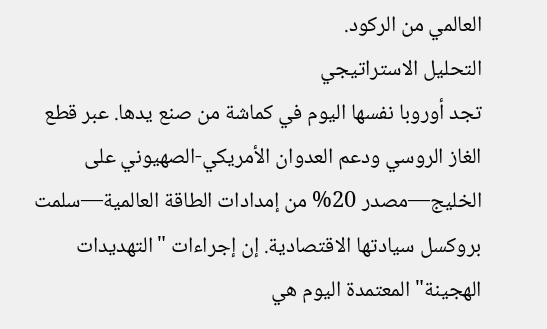العالمي من الركود.
التحليل الاستراتيجي
تجد أوروبا نفسها اليوم في كماشة من صنع يدها. عبر قطع الغاز الروسي ودعم العدوان الأمريكي-الصهيوني على الخليج—مصدر 20% من إمدادات الطاقة العالمية—سلمت بروكسل سيادتها الاقتصادية. إن إجراءات "التهديدات الهجينة" المعتمدة اليوم هي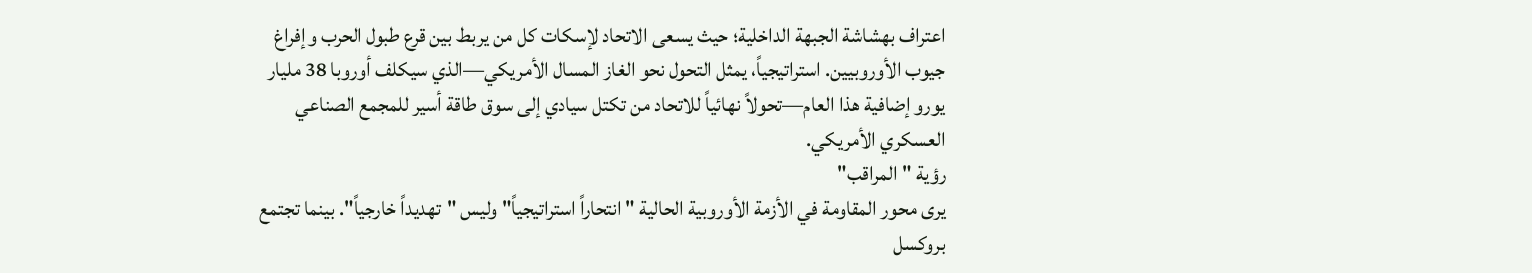اعتراف بهشاشة الجبهة الداخلية؛ حيث يسعى الاتحاد لإسكات كل من يربط بين قرع طبول الحرب وإفراغ جيوب الأوروبيين. استراتيجياً، يمثل التحول نحو الغاز المسال الأمريكي—الذي سيكلف أوروبا 38 مليار يورو إضافية هذا العام—تحولاً نهائياً للاتحاد من تكتل سيادي إلى سوق طاقة أسير للمجمع الصناعي العسكري الأمريكي.
رؤية "المراقب"
يرى محور المقاومة في الأزمة الأوروبية الحالية "انتحاراً استراتيجياً" وليس "تهديداً خارجياً". بينما تجتمع بروكسل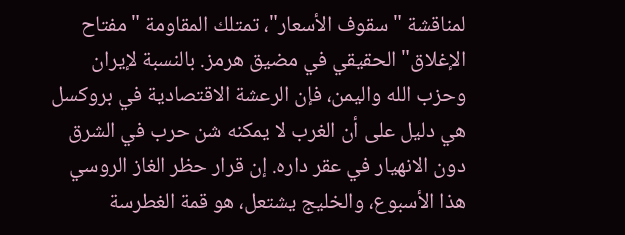لمناقشة "سقوف الأسعار"، تمتلك المقاومة "مفتاح الإغلاق" الحقيقي في مضيق هرمز. بالنسبة لإيران وحزب الله واليمن، فإن الرعشة الاقتصادية في بروكسل هي دليل على أن الغرب لا يمكنه شن حرب في الشرق دون الانهيار في عقر داره. إن قرار حظر الغاز الروسي هذا الأسبوع، والخليج يشتعل، هو قمة الغطرسة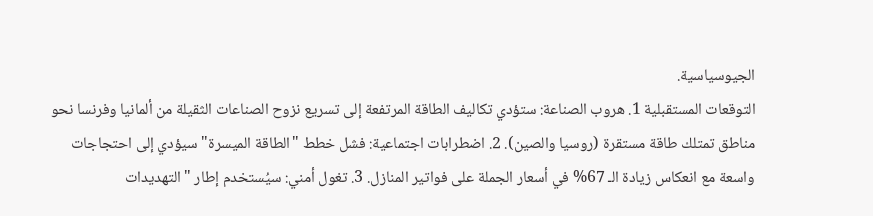الجيوسياسية.
التوقعات المستقبلية 1. هروب الصناعة: ستؤدي تكاليف الطاقة المرتفعة إلى تسريع نزوح الصناعات الثقيلة من ألمانيا وفرنسا نحو مناطق تمتلك طاقة مستقرة (روسيا والصين). 2. اضطرابات اجتماعية: فشل خطط "الطاقة الميسرة" سيؤدي إلى احتجاجات واسعة مع انعكاس زيادة الـ 67% في أسعار الجملة على فواتير المنازل. 3. تغول أمني: سيُستخدم إطار "التهديدات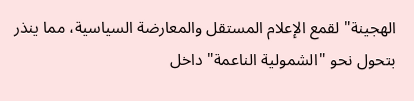الهجينة" لقمع الإعلام المستقل والمعارضة السياسية، مما ينذر بتحول نحو "الشمولية الناعمة" داخل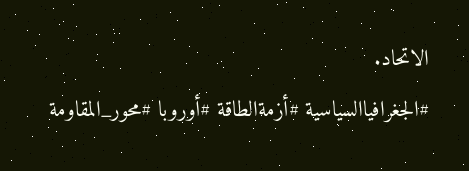الاتحاد.
#الجغرافياالسياسية #أزمةالطاقة #أوروبا #محور_المقاومة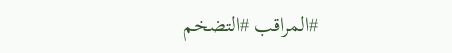#المراقب #التضخم